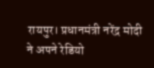रायपुर। प्रधानमंत्री नरेंद्र मोदी ने अपने रेडियो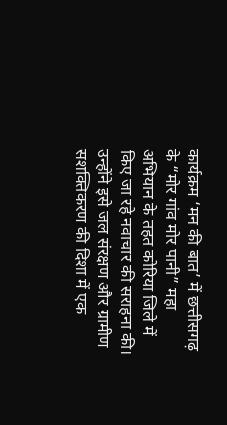कार्यक्रम ‘मन की बात’ में छत्तीसगढ़ के “मोर गांव मोर पानी” महा अभियान के तहत कोरिया जिले में किए जा रहे नवाचार की सराहना की। उन्होंने इसे जल संरक्षण और ग्रामीण सशक्तिकरण की दिशा में एक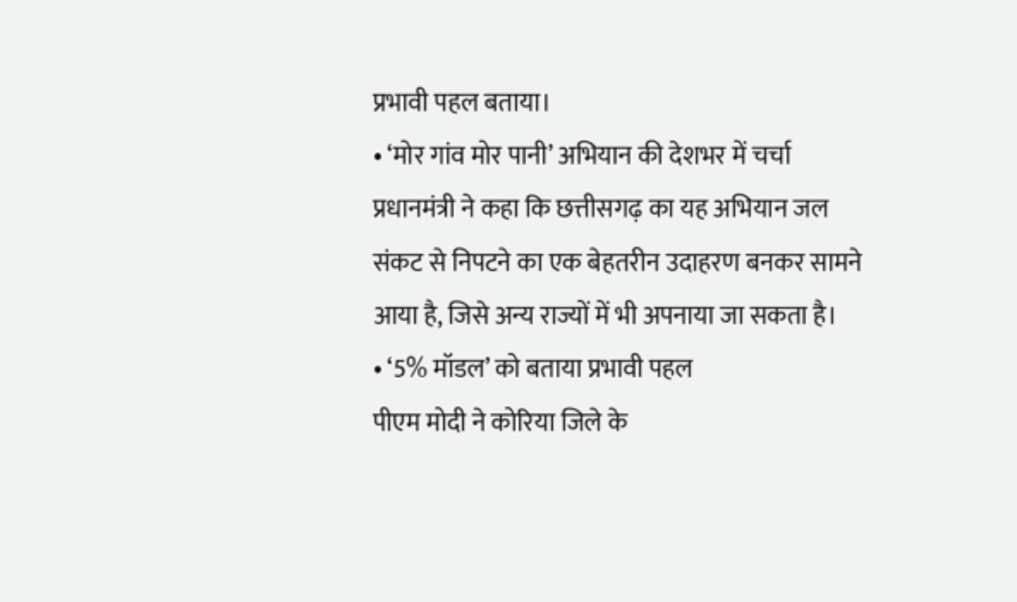प्रभावी पहल बताया।
• ‘मोर गांव मोर पानी’ अभियान की देशभर में चर्चा
प्रधानमंत्री ने कहा कि छत्तीसगढ़ का यह अभियान जल संकट से निपटने का एक बेहतरीन उदाहरण बनकर सामने आया है, जिसे अन्य राज्यों में भी अपनाया जा सकता है।
• ‘5% मॉडल’ को बताया प्रभावी पहल
पीएम मोदी ने कोरिया जिले के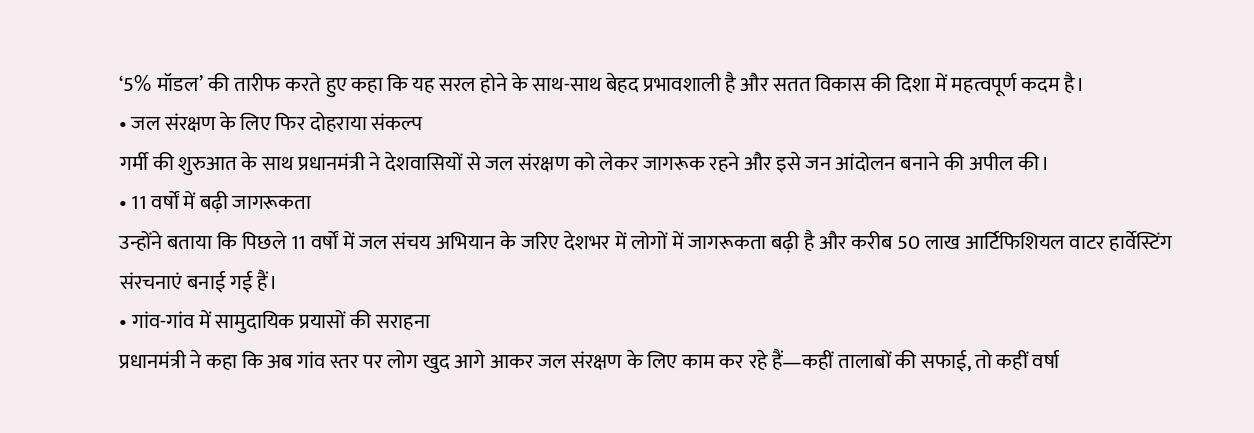‘5% मॉडल’ की तारीफ करते हुए कहा कि यह सरल होने के साथ-साथ बेहद प्रभावशाली है और सतत विकास की दिशा में महत्वपूर्ण कदम है।
• जल संरक्षण के लिए फिर दोहराया संकल्प
गर्मी की शुरुआत के साथ प्रधानमंत्री ने देशवासियों से जल संरक्षण को लेकर जागरूक रहने और इसे जन आंदोलन बनाने की अपील की।
• 11 वर्षों में बढ़ी जागरूकता
उन्होंने बताया कि पिछले 11 वर्षों में जल संचय अभियान के जरिए देशभर में लोगों में जागरूकता बढ़ी है और करीब 50 लाख आर्टिफिशियल वाटर हार्वेस्टिंग संरचनाएं बनाई गई हैं।
• गांव-गांव में सामुदायिक प्रयासों की सराहना
प्रधानमंत्री ने कहा कि अब गांव स्तर पर लोग खुद आगे आकर जल संरक्षण के लिए काम कर रहे हैं—कहीं तालाबों की सफाई, तो कहीं वर्षा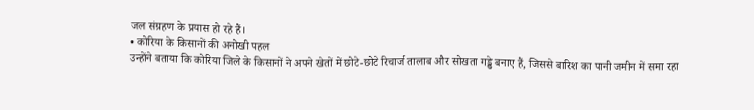जल संग्रहण के प्रयास हो रहे हैं।
• कोरिया के किसानों की अनोखी पहल
उन्होंने बताया कि कोरिया जिले के किसानों ने अपने खेतों में छोटे-छोटे रिचार्ज तालाब और सोखता गड्ढे बनाए हैं, जिससे बारिश का पानी जमीन में समा रहा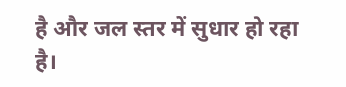है और जल स्तर में सुधार हो रहा है।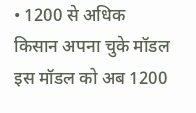• 1200 से अधिक किसान अपना चुके मॉडल
इस मॉडल को अब 1200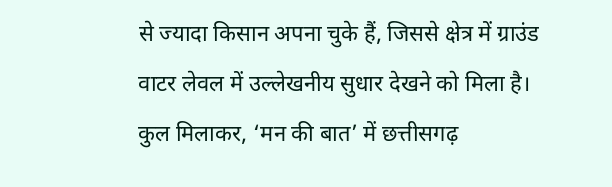से ज्यादा किसान अपना चुके हैं, जिससे क्षेत्र में ग्राउंड वाटर लेवल में उल्लेखनीय सुधार देखने को मिला है।
कुल मिलाकर, ‘मन की बात’ में छत्तीसगढ़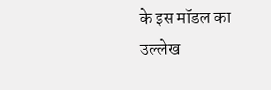के इस मॉडल का उल्लेख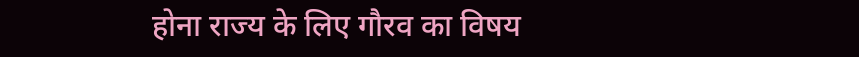होना राज्य के लिए गौरव का विषय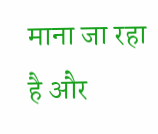माना जा रहा है और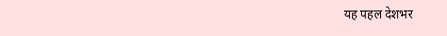यह पहल देशभर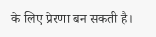के लिए प्रेरणा बन सकती है।